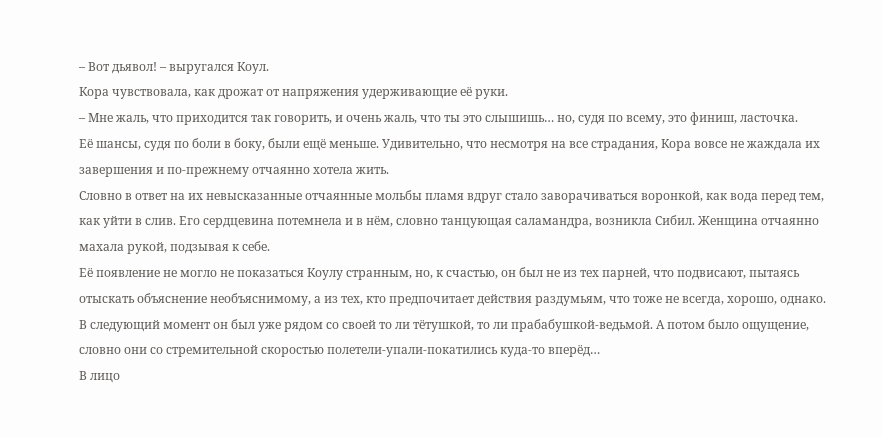– Вот дьявол! – выругался Коул.
Кора чувствовала, как дрожат от напряжения удерживающие её руки.
– Мне жаль, что приходится так говорить, и очень жаль, что ты это слышишь… но, судя по всему, это финиш, ласточка.
Её шансы, судя по боли в боку, были ещё меньше. Удивительно, что несмотря на все страдания, Кора вовсе не жаждала их завершения и по-прежнему отчаянно хотела жить.
Словно в ответ на их невысказанные отчаянные мольбы пламя вдруг стало заворачиваться воронкой, как вода перед тем, как уйти в слив. Его сердцевина потемнела и в нём, словно танцующая саламандра, возникла Сибил. Женщина отчаянно махала рукой, подзывая к себе.
Её появление не могло не показаться Коулу странным, но, к счастью, он был не из тех парней, что подвисают, пытаясь отыскать объяснение необъяснимому, а из тех, кто предпочитает действия раздумьям, что тоже не всегда, хорошо, однако.
В следующий момент он был уже рядом со своей то ли тётушкой, то ли прабабушкой-ведьмой. А потом было ощущение, словно они со стремительной скоростью полетели-упали-покатились куда-то вперёд…
В лицо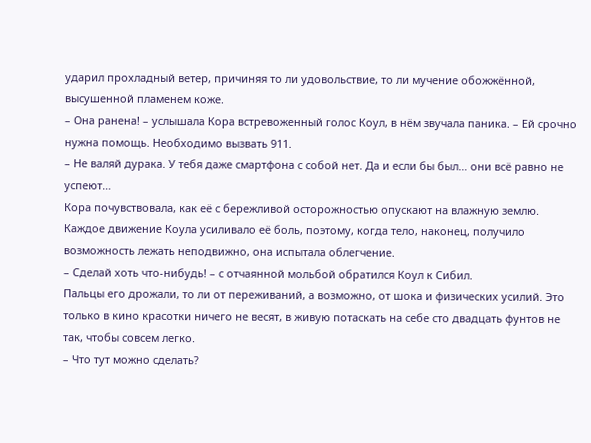ударил прохладный ветер, причиняя то ли удовольствие, то ли мучение обожжённой, высушенной пламенем коже.
– Она ранена! – услышала Кора встревоженный голос Коул, в нём звучала паника. – Ей срочно нужна помощь. Необходимо вызвать 911.
– Не валяй дурака. У тебя даже смартфона с собой нет. Да и если бы был… они всё равно не успеют…
Кора почувствовала, как её с бережливой осторожностью опускают на влажную землю. Каждое движение Коула усиливало её боль, поэтому, когда тело, наконец, получило возможность лежать неподвижно, она испытала облегчение.
– Сделай хоть что-нибудь! – с отчаянной мольбой обратился Коул к Сибил.
Пальцы его дрожали, то ли от переживаний, а возможно, от шока и физических усилий. Это только в кино красотки ничего не весят, в живую потаскать на себе сто двадцать фунтов не так, чтобы совсем легко.
– Что тут можно сделать?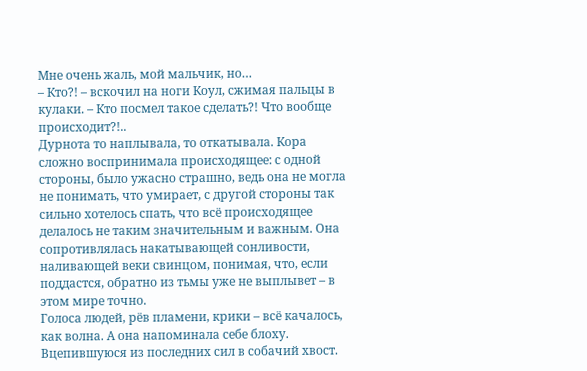Мне очень жаль, мой мальчик, но…
– Кто?! – вскочил на ноги Коул, сжимая пальцы в кулаки. – Кто посмел такое сделать?! Что вообще происходит?!..
Дурнота то наплывала, то откатывала. Кора сложно воспринимала происходящее: с одной стороны, было ужасно страшно, ведь она не могла не понимать, что умирает, с другой стороны так сильно хотелось спать, что всё происходящее делалось не таким значительным и важным. Она сопротивлялась накатывающей сонливости, наливающей веки свинцом, понимая, что, если поддастся, обратно из тьмы уже не выплывет – в этом мире точно.
Голоса людей, рёв пламени, крики – всё качалось, как волна. А она напоминала себе блоху. Вцепившуюся из последних сил в собачий хвост.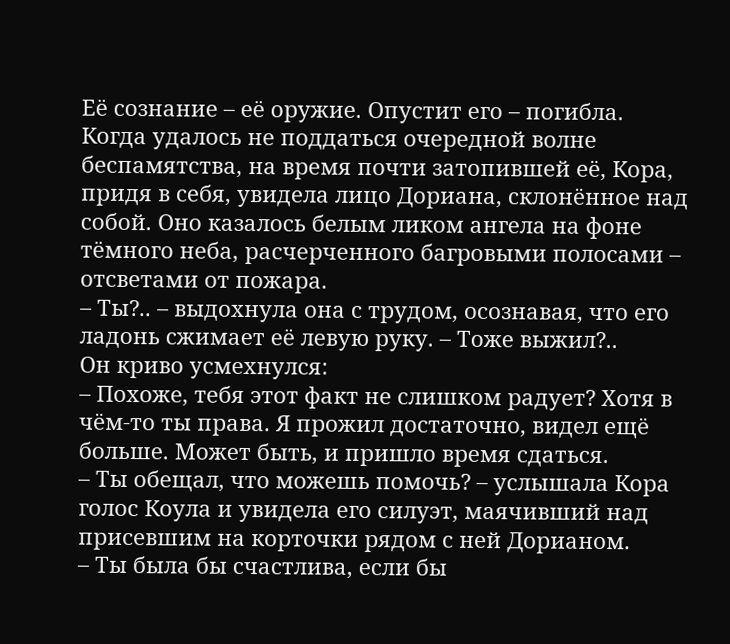Её сознание – её оружие. Опустит его – погибла.
Когда удалось не поддаться очередной волне беспамятства, на время почти затопившей её, Кора, придя в себя, увидела лицо Дориана, склонённое над собой. Оно казалось белым ликом ангела на фоне тёмного неба, расчерченного багровыми полосами – отсветами от пожара.
– Ты?.. – выдохнула она с трудом, осознавая, что его ладонь сжимает её левую руку. – Тоже выжил?..
Он криво усмехнулся:
– Похоже, тебя этот факт не слишком радует? Хотя в чём-то ты права. Я прожил достаточно, видел ещё больше. Может быть, и пришло время сдаться.
– Ты обещал, что можешь помочь? – услышала Кора голос Коула и увидела его силуэт, маячивший над присевшим на корточки рядом с ней Дорианом.
– Ты была бы счастлива, если бы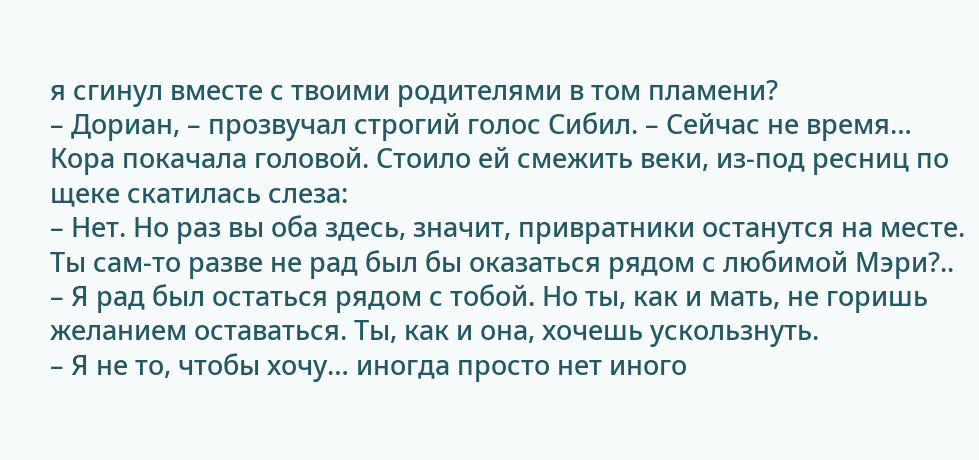я сгинул вместе с твоими родителями в том пламени?
– Дориан, – прозвучал строгий голос Сибил. – Сейчас не время…
Кора покачала головой. Стоило ей смежить веки, из-под ресниц по щеке скатилась слеза:
– Нет. Но раз вы оба здесь, значит, привратники останутся на месте. Ты сам-то разве не рад был бы оказаться рядом с любимой Мэри?..
– Я рад был остаться рядом с тобой. Но ты, как и мать, не горишь желанием оставаться. Ты, как и она, хочешь ускользнуть.
– Я не то, чтобы хочу… иногда просто нет иного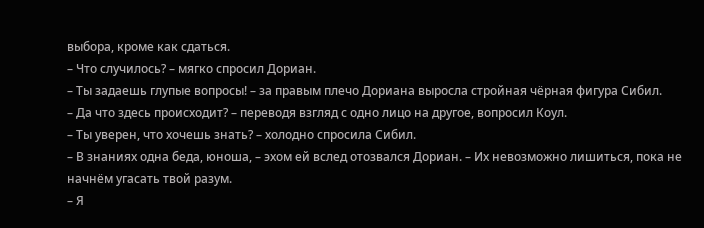выбора, кроме как сдаться.
– Что случилось? – мягко спросил Дориан.
– Ты задаешь глупые вопросы! – за правым плечо Дориана выросла стройная чёрная фигура Сибил.
– Да что здесь происходит? – переводя взгляд с одно лицо на другое, вопросил Коул.
– Ты уверен, что хочешь знать? – холодно спросила Сибил.
– В знаниях одна беда, юноша, – эхом ей вслед отозвался Дориан. – Их невозможно лишиться, пока не начнём угасать твой разум.
– Я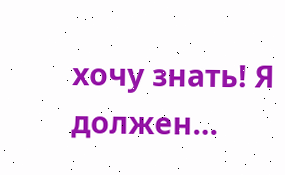хочу знать! Я должен…